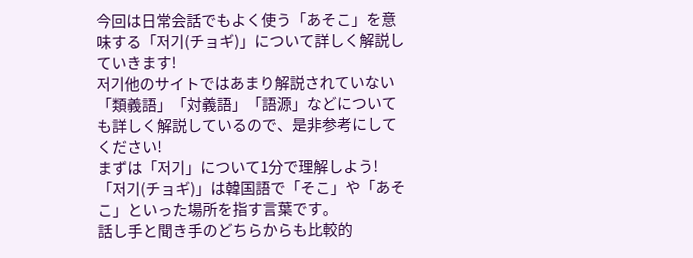今回は日常会話でもよく使う「あそこ」を意味する「저기(チョギ)」について詳しく解説していきます!
저기他のサイトではあまり解説されていない「類義語」「対義語」「語源」などについても詳しく解説しているので、是非参考にしてください!
まずは「저기」について1分で理解しよう!
「저기(チョギ)」は韓国語で「そこ」や「あそこ」といった場所を指す言葉です。
話し手と聞き手のどちらからも比較的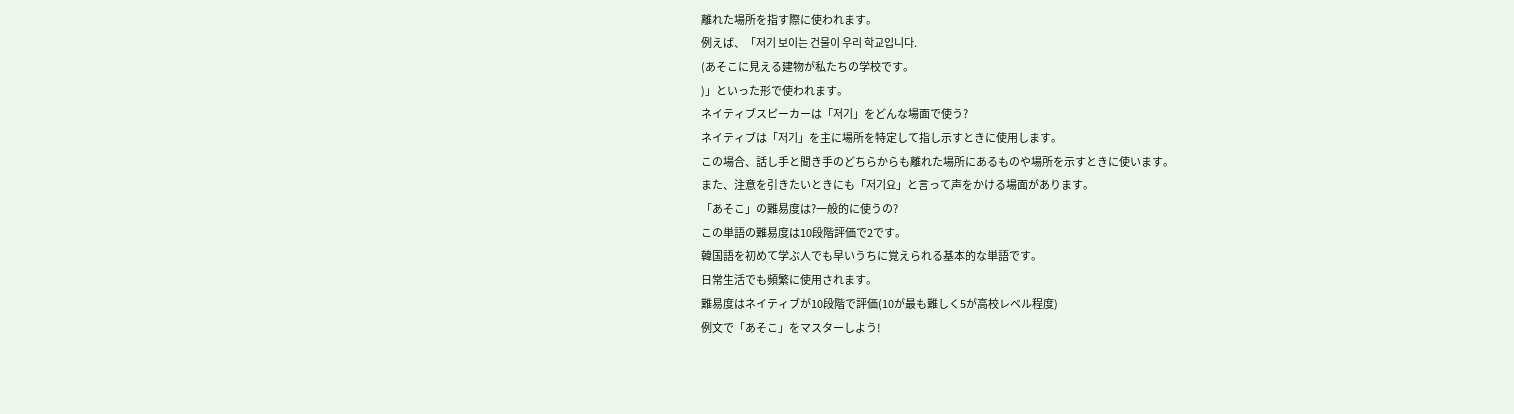離れた場所を指す際に使われます。
例えば、「저기 보이는 건물이 우리 학교입니다.
(あそこに見える建物が私たちの学校です。
)」といった形で使われます。
ネイティブスピーカーは「저기」をどんな場面で使う?
ネイティブは「저기」を主に場所を特定して指し示すときに使用します。
この場合、話し手と聞き手のどちらからも離れた場所にあるものや場所を示すときに使います。
また、注意を引きたいときにも「저기요」と言って声をかける場面があります。
「あそこ」の難易度は?一般的に使うの?
この単語の難易度は10段階評価で2です。
韓国語を初めて学ぶ人でも早いうちに覚えられる基本的な単語です。
日常生活でも頻繁に使用されます。
難易度はネイティブが10段階で評価(10が最も難しく5が高校レベル程度)
例文で「あそこ」をマスターしよう!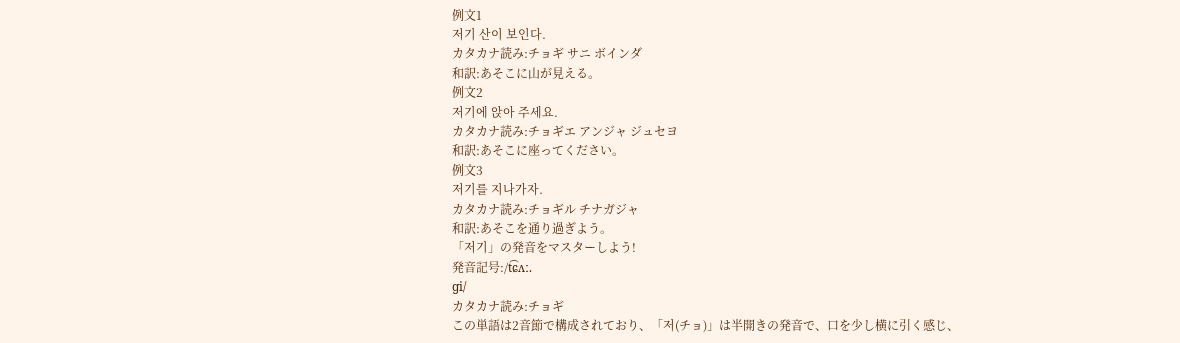例文1
저기 산이 보인다.
カタカナ読み:チョギ サニ ボインダ
和訳:あそこに山が見える。
例文2
저기에 앉아 주세요.
カタカナ読み:チョギエ アンジャ ジュセヨ
和訳:あそこに座ってください。
例文3
저기를 지나가자.
カタカナ読み:チョギル チナガジャ
和訳:あそこを通り過ぎよう。
「저기」の発音をマスターしよう!
発音記号:/t͡ɕʌː.
ɡi/
カタカナ読み:チョギ
この単語は2音節で構成されており、「저(チョ)」は半開きの発音で、口を少し横に引く感じ、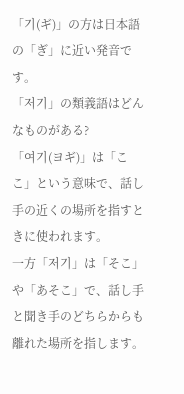「기(ギ)」の方は日本語の「ぎ」に近い発音です。
「저기」の類義語はどんなものがある?
「여기(ヨギ)」は「ここ」という意味で、話し手の近くの場所を指すときに使われます。
一方「저기」は「そこ」や「あそこ」で、話し手と聞き手のどちらからも離れた場所を指します。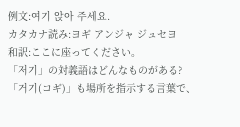例文:여기 앉아 주세요.
カタカナ読み:ヨギ アンジャ ジュセヨ
和訳:ここに座ってください。
「저기」の対義語はどんなものがある?
「거기(コギ)」も場所を指示する言葉で、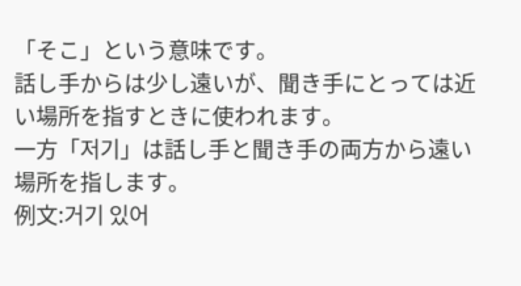「そこ」という意味です。
話し手からは少し遠いが、聞き手にとっては近い場所を指すときに使われます。
一方「저기」は話し手と聞き手の両方から遠い場所を指します。
例文:거기 있어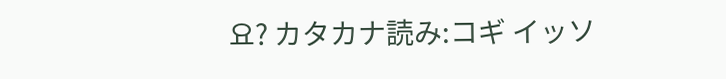요? カタカナ読み:コギ イッソ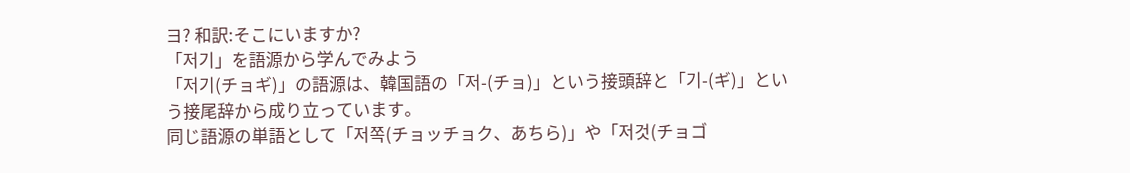ヨ? 和訳:そこにいますか?
「저기」を語源から学んでみよう
「저기(チョギ)」の語源は、韓国語の「저-(チョ)」という接頭辞と「기-(ギ)」という接尾辞から成り立っています。
同じ語源の単語として「저쪽(チョッチョク、あちら)」や「저것(チョゴ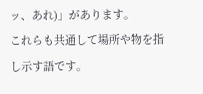ッ、あれ)」があります。
これらも共通して場所や物を指し示す語です。